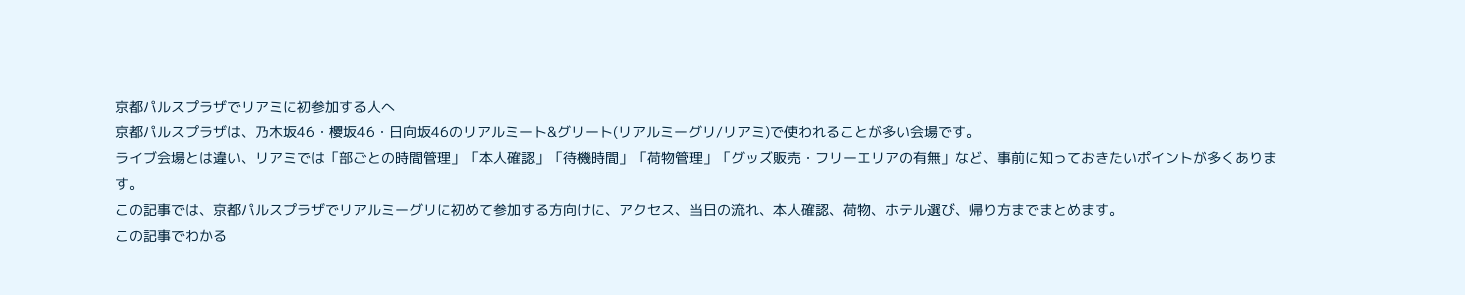京都パルスプラザでリアミに初参加する人へ
京都パルスプラザは、乃木坂46・櫻坂46・日向坂46のリアルミート&グリート(リアルミーグリ/リアミ)で使われることが多い会場です。
ライブ会場とは違い、リアミでは「部ごとの時間管理」「本人確認」「待機時間」「荷物管理」「グッズ販売・フリーエリアの有無」など、事前に知っておきたいポイントが多くあります。
この記事では、京都パルスプラザでリアルミーグリに初めて参加する方向けに、アクセス、当日の流れ、本人確認、荷物、ホテル選び、帰り方までまとめます。
この記事でわかる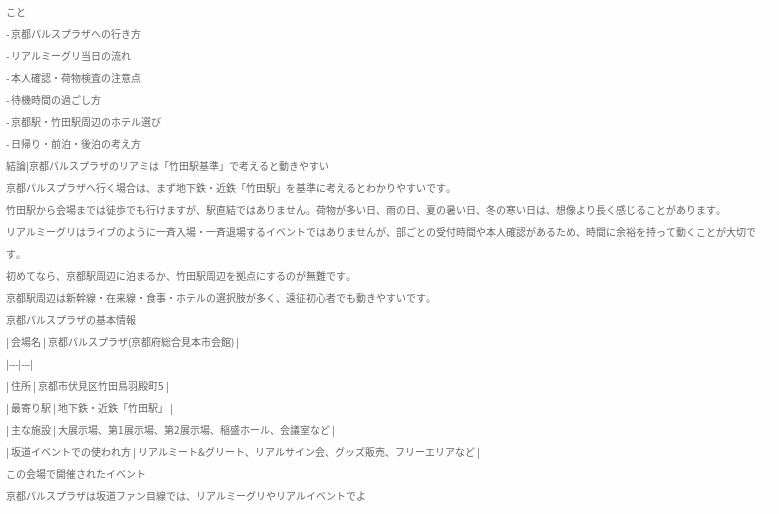こと
- 京都パルスプラザへの行き方
- リアルミーグリ当日の流れ
- 本人確認・荷物検査の注意点
- 待機時間の過ごし方
- 京都駅・竹田駅周辺のホテル選び
- 日帰り・前泊・後泊の考え方
結論|京都パルスプラザのリアミは「竹田駅基準」で考えると動きやすい
京都パルスプラザへ行く場合は、まず地下鉄・近鉄「竹田駅」を基準に考えるとわかりやすいです。
竹田駅から会場までは徒歩でも行けますが、駅直結ではありません。荷物が多い日、雨の日、夏の暑い日、冬の寒い日は、想像より長く感じることがあります。
リアルミーグリはライブのように一斉入場・一斉退場するイベントではありませんが、部ごとの受付時間や本人確認があるため、時間に余裕を持って動くことが大切です。
初めてなら、京都駅周辺に泊まるか、竹田駅周辺を拠点にするのが無難です。
京都駅周辺は新幹線・在来線・食事・ホテルの選択肢が多く、遠征初心者でも動きやすいです。
京都パルスプラザの基本情報
| 会場名 | 京都パルスプラザ(京都府総合見本市会館) |
|---|---|
| 住所 | 京都市伏見区竹田鳥羽殿町5 |
| 最寄り駅 | 地下鉄・近鉄「竹田駅」 |
| 主な施設 | 大展示場、第1展示場、第2展示場、稲盛ホール、会議室など |
| 坂道イベントでの使われ方 | リアルミート&グリート、リアルサイン会、グッズ販売、フリーエリアなど |
この会場で開催されたイベント
京都パルスプラザは坂道ファン目線では、リアルミーグリやリアルイベントでよ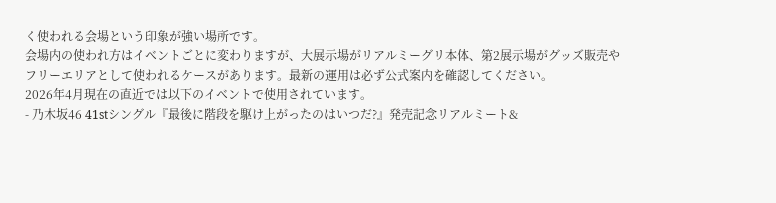く使われる会場という印象が強い場所です。
会場内の使われ方はイベントごとに変わりますが、大展示場がリアルミーグリ本体、第2展示場がグッズ販売やフリーエリアとして使われるケースがあります。最新の運用は必ず公式案内を確認してください。
2026年4月現在の直近では以下のイベントで使用されています。
- 乃木坂46 41stシングル『最後に階段を駆け上がったのはいつだ?』発売記念リアルミート&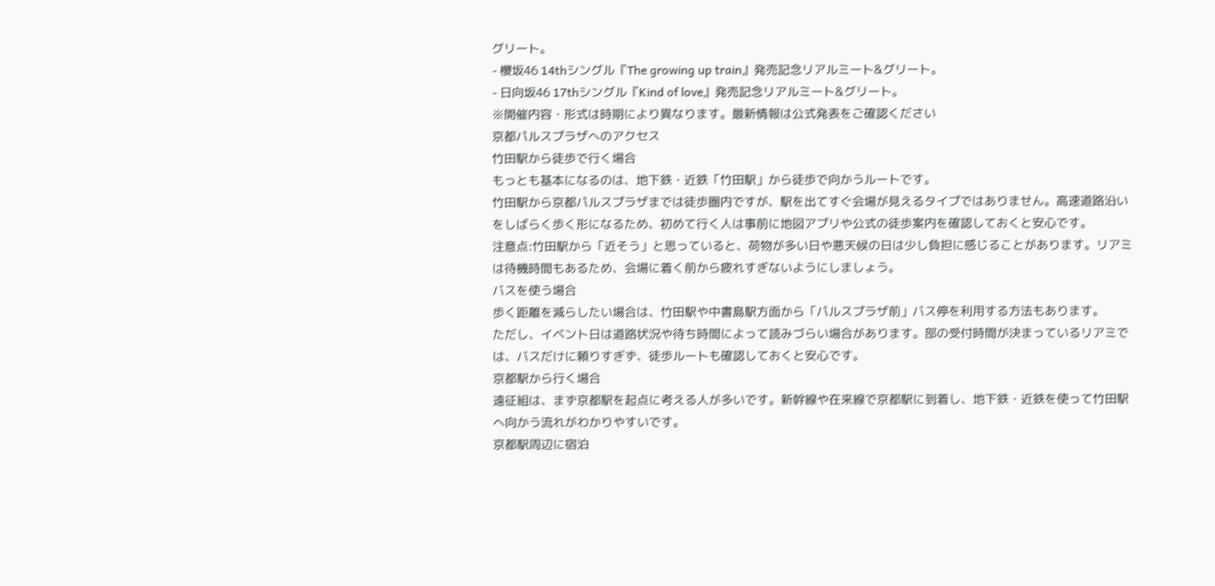グリート。
- 櫻坂46 14thシングル『The growing up train』発売記念リアルミート&グリート。
- 日向坂46 17thシングル『Kind of love』発売記念リアルミート&グリート。
※開催内容・形式は時期により異なります。最新情報は公式発表をご確認ください
京都パルスプラザへのアクセス
竹田駅から徒歩で行く場合
もっとも基本になるのは、地下鉄・近鉄「竹田駅」から徒歩で向かうルートです。
竹田駅から京都パルスプラザまでは徒歩圏内ですが、駅を出てすぐ会場が見えるタイプではありません。高速道路沿いをしばらく歩く形になるため、初めて行く人は事前に地図アプリや公式の徒歩案内を確認しておくと安心です。
注意点:竹田駅から「近そう」と思っていると、荷物が多い日や悪天候の日は少し負担に感じることがあります。リアミは待機時間もあるため、会場に着く前から疲れすぎないようにしましょう。
バスを使う場合
歩く距離を減らしたい場合は、竹田駅や中書島駅方面から「パルスプラザ前」バス停を利用する方法もあります。
ただし、イベント日は道路状況や待ち時間によって読みづらい場合があります。部の受付時間が決まっているリアミでは、バスだけに頼りすぎず、徒歩ルートも確認しておくと安心です。
京都駅から行く場合
遠征組は、まず京都駅を起点に考える人が多いです。新幹線や在来線で京都駅に到着し、地下鉄・近鉄を使って竹田駅へ向かう流れがわかりやすいです。
京都駅周辺に宿泊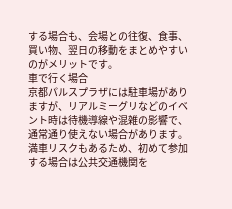する場合も、会場との往復、食事、買い物、翌日の移動をまとめやすいのがメリットです。
車で行く場合
京都パルスプラザには駐車場がありますが、リアルミーグリなどのイベント時は待機導線や混雑の影響で、通常通り使えない場合があります。
満車リスクもあるため、初めて参加する場合は公共交通機関を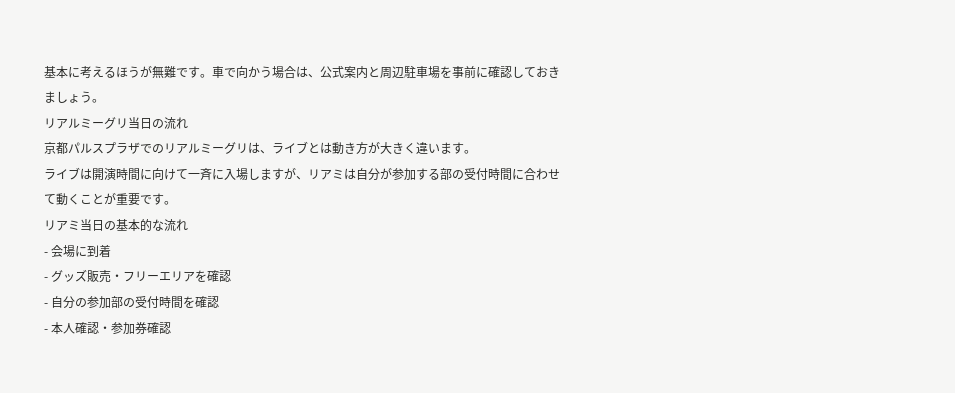基本に考えるほうが無難です。車で向かう場合は、公式案内と周辺駐車場を事前に確認しておきましょう。
リアルミーグリ当日の流れ
京都パルスプラザでのリアルミーグリは、ライブとは動き方が大きく違います。
ライブは開演時間に向けて一斉に入場しますが、リアミは自分が参加する部の受付時間に合わせて動くことが重要です。
リアミ当日の基本的な流れ
- 会場に到着
- グッズ販売・フリーエリアを確認
- 自分の参加部の受付時間を確認
- 本人確認・参加券確認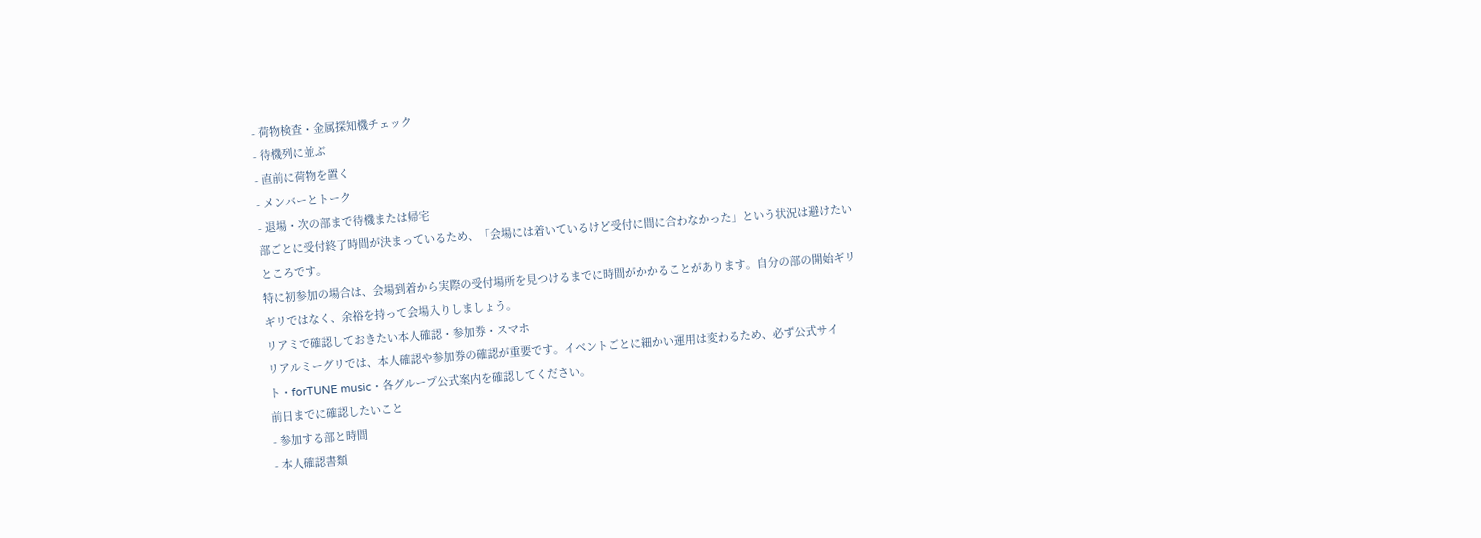- 荷物検査・金属探知機チェック
- 待機列に並ぶ
- 直前に荷物を置く
- メンバーとトーク
- 退場・次の部まで待機または帰宅
部ごとに受付終了時間が決まっているため、「会場には着いているけど受付に間に合わなかった」という状況は避けたいところです。
特に初参加の場合は、会場到着から実際の受付場所を見つけるまでに時間がかかることがあります。自分の部の開始ギリギリではなく、余裕を持って会場入りしましょう。
リアミで確認しておきたい本人確認・参加券・スマホ
リアルミーグリでは、本人確認や参加券の確認が重要です。イベントごとに細かい運用は変わるため、必ず公式サイト・forTUNE music・各グループ公式案内を確認してください。
前日までに確認したいこと
- 参加する部と時間
- 本人確認書類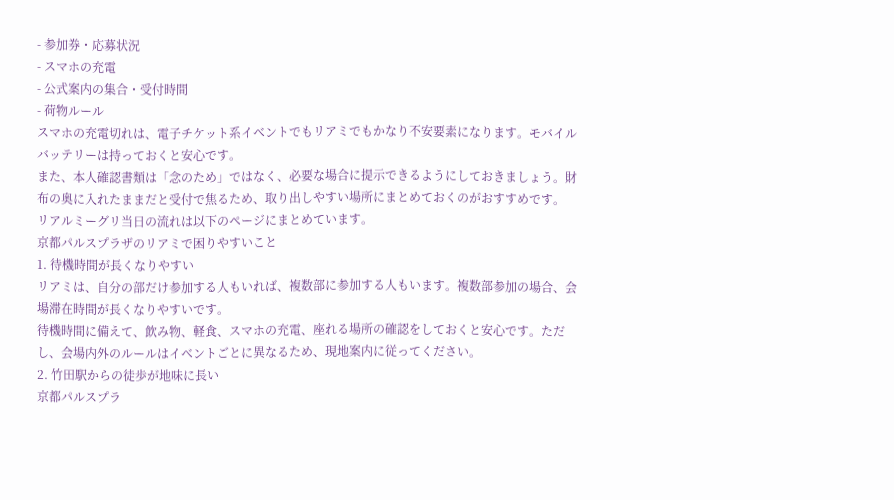- 参加券・応募状況
- スマホの充電
- 公式案内の集合・受付時間
- 荷物ルール
スマホの充電切れは、電子チケット系イベントでもリアミでもかなり不安要素になります。モバイルバッテリーは持っておくと安心です。
また、本人確認書類は「念のため」ではなく、必要な場合に提示できるようにしておきましょう。財布の奥に入れたままだと受付で焦るため、取り出しやすい場所にまとめておくのがおすすめです。
リアルミーグリ当日の流れは以下のページにまとめています。
京都パルスプラザのリアミで困りやすいこと
1. 待機時間が長くなりやすい
リアミは、自分の部だけ参加する人もいれば、複数部に参加する人もいます。複数部参加の場合、会場滞在時間が長くなりやすいです。
待機時間に備えて、飲み物、軽食、スマホの充電、座れる場所の確認をしておくと安心です。ただし、会場内外のルールはイベントごとに異なるため、現地案内に従ってください。
2. 竹田駅からの徒歩が地味に長い
京都パルスプラ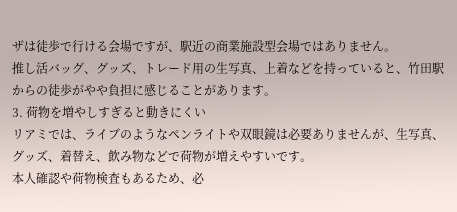ザは徒歩で行ける会場ですが、駅近の商業施設型会場ではありません。
推し活バッグ、グッズ、トレード用の生写真、上着などを持っていると、竹田駅からの徒歩がやや負担に感じることがあります。
3. 荷物を増やしすぎると動きにくい
リアミでは、ライブのようなペンライトや双眼鏡は必要ありませんが、生写真、グッズ、着替え、飲み物などで荷物が増えやすいです。
本人確認や荷物検査もあるため、必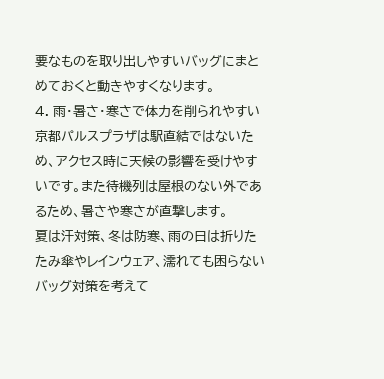要なものを取り出しやすいバッグにまとめておくと動きやすくなります。
4. 雨・暑さ・寒さで体力を削られやすい
京都パルスプラザは駅直結ではないため、アクセス時に天候の影響を受けやすいです。また待機列は屋根のない外であるため、暑さや寒さが直撃します。
夏は汗対策、冬は防寒、雨の日は折りたたみ傘やレインウェア、濡れても困らないバッグ対策を考えて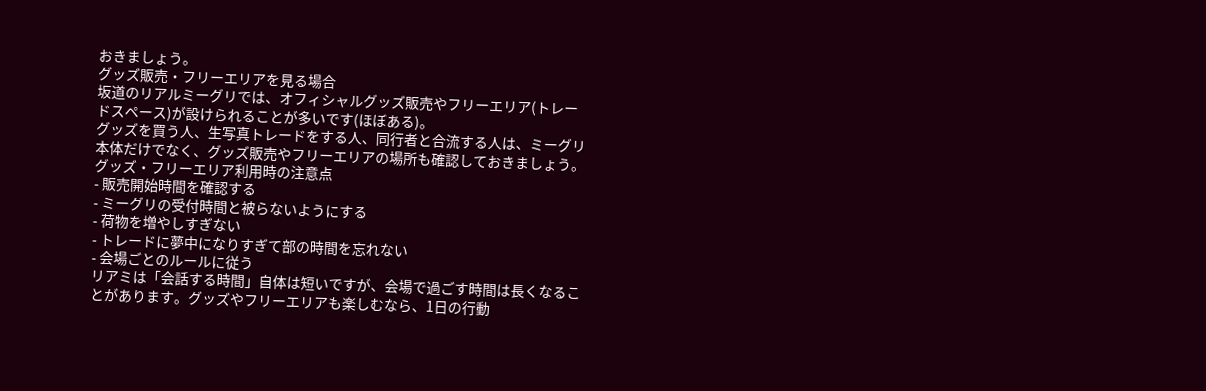おきましょう。
グッズ販売・フリーエリアを見る場合
坂道のリアルミーグリでは、オフィシャルグッズ販売やフリーエリア(トレードスペース)が設けられることが多いです(ほぼある)。
グッズを買う人、生写真トレードをする人、同行者と合流する人は、ミーグリ本体だけでなく、グッズ販売やフリーエリアの場所も確認しておきましょう。
グッズ・フリーエリア利用時の注意点
- 販売開始時間を確認する
- ミーグリの受付時間と被らないようにする
- 荷物を増やしすぎない
- トレードに夢中になりすぎて部の時間を忘れない
- 会場ごとのルールに従う
リアミは「会話する時間」自体は短いですが、会場で過ごす時間は長くなることがあります。グッズやフリーエリアも楽しむなら、1日の行動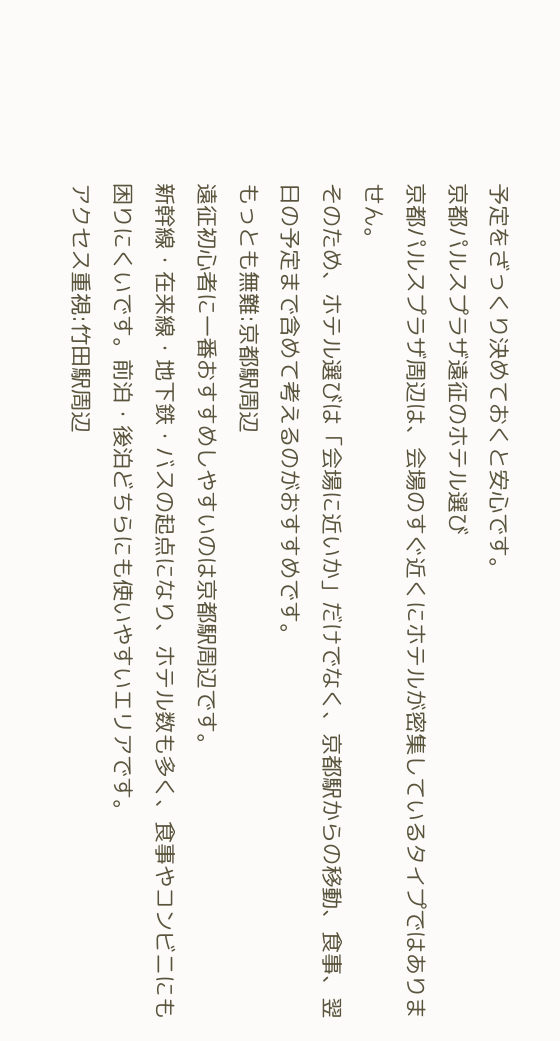予定をざっくり決めておくと安心です。
京都パルスプラザ遠征のホテル選び
京都パルスプラザ周辺は、会場のすぐ近くにホテルが密集しているタイプではありません。
そのため、ホテル選びは「会場に近いか」だけでなく、京都駅からの移動、食事、翌日の予定まで含めて考えるのがおすすめです。
もっとも無難:京都駅周辺
遠征初心者に一番おすすめしやすいのは京都駅周辺です。
新幹線・在来線・地下鉄・バスの起点になり、ホテル数も多く、食事やコンビニにも困りにくいです。前泊・後泊どちらにも使いやすいエリアです。
アクセス重視:竹田駅周辺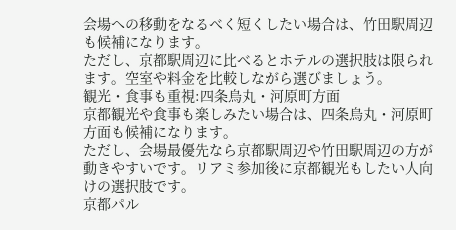会場への移動をなるべく短くしたい場合は、竹田駅周辺も候補になります。
ただし、京都駅周辺に比べるとホテルの選択肢は限られます。空室や料金を比較しながら選びましょう。
観光・食事も重視:四条烏丸・河原町方面
京都観光や食事も楽しみたい場合は、四条烏丸・河原町方面も候補になります。
ただし、会場最優先なら京都駅周辺や竹田駅周辺の方が動きやすいです。リアミ参加後に京都観光もしたい人向けの選択肢です。
京都パル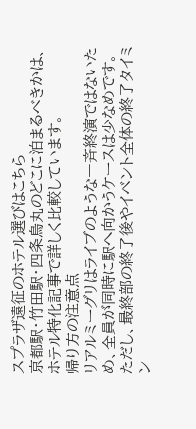スプラザ遠征のホテル選びはこちら
京都駅・竹田駅・四条烏丸のどこに泊まるべきかは、ホテル特化記事で詳しく比較しています。
帰り方の注意点
リアルミーグリはライブのような一斉終演ではないため、全員が同時に駅へ向かうケースは少なめです。
ただし、最終部の終了後やイベント全体の終了タイミン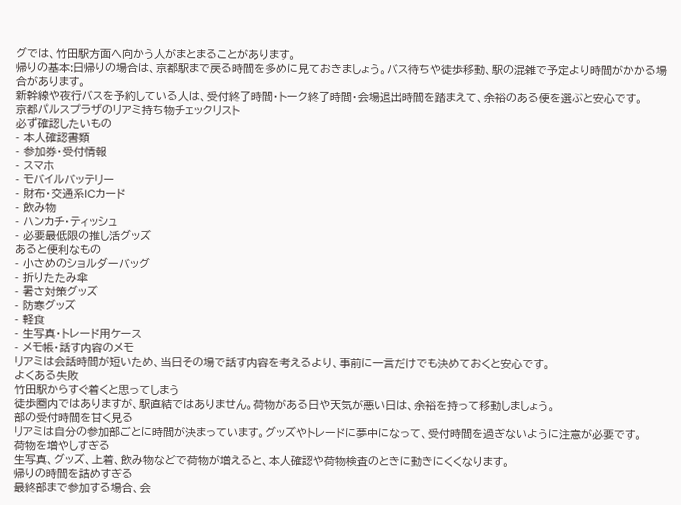グでは、竹田駅方面へ向かう人がまとまることがあります。
帰りの基本:日帰りの場合は、京都駅まで戻る時間を多めに見ておきましょう。バス待ちや徒歩移動、駅の混雑で予定より時間がかかる場合があります。
新幹線や夜行バスを予約している人は、受付終了時間・トーク終了時間・会場退出時間を踏まえて、余裕のある便を選ぶと安心です。
京都パルスプラザのリアミ持ち物チェックリスト
必ず確認したいもの
- 本人確認書類
- 参加券・受付情報
- スマホ
- モバイルバッテリー
- 財布・交通系ICカード
- 飲み物
- ハンカチ・ティッシュ
- 必要最低限の推し活グッズ
あると便利なもの
- 小さめのショルダーバッグ
- 折りたたみ傘
- 暑さ対策グッズ
- 防寒グッズ
- 軽食
- 生写真・トレード用ケース
- メモ帳・話す内容のメモ
リアミは会話時間が短いため、当日その場で話す内容を考えるより、事前に一言だけでも決めておくと安心です。
よくある失敗
竹田駅からすぐ着くと思ってしまう
徒歩圏内ではありますが、駅直結ではありません。荷物がある日や天気が悪い日は、余裕を持って移動しましょう。
部の受付時間を甘く見る
リアミは自分の参加部ごとに時間が決まっています。グッズやトレードに夢中になって、受付時間を過ぎないように注意が必要です。
荷物を増やしすぎる
生写真、グッズ、上着、飲み物などで荷物が増えると、本人確認や荷物検査のときに動きにくくなります。
帰りの時間を詰めすぎる
最終部まで参加する場合、会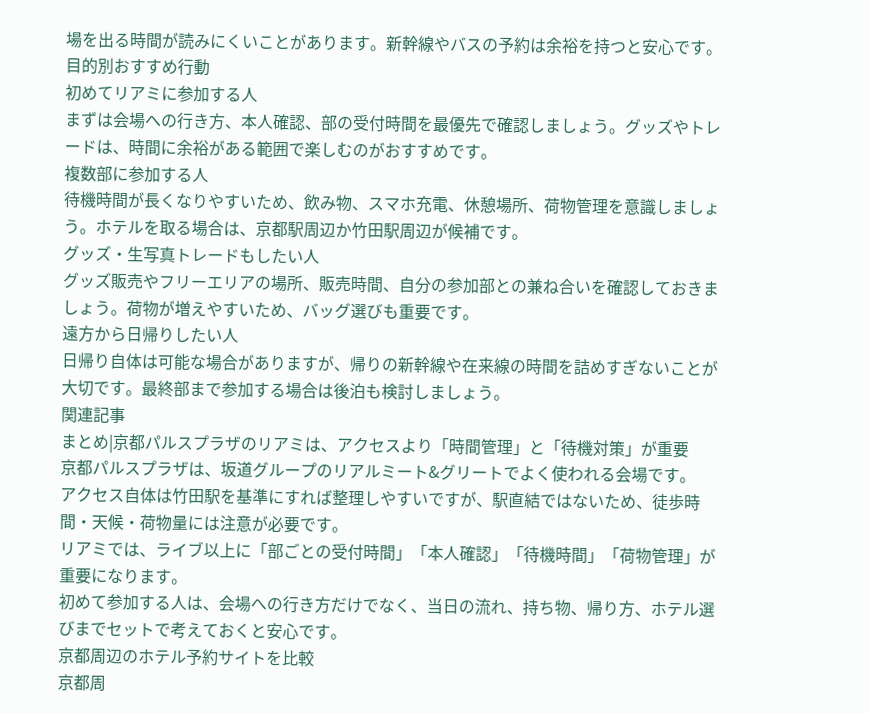場を出る時間が読みにくいことがあります。新幹線やバスの予約は余裕を持つと安心です。
目的別おすすめ行動
初めてリアミに参加する人
まずは会場への行き方、本人確認、部の受付時間を最優先で確認しましょう。グッズやトレードは、時間に余裕がある範囲で楽しむのがおすすめです。
複数部に参加する人
待機時間が長くなりやすいため、飲み物、スマホ充電、休憩場所、荷物管理を意識しましょう。ホテルを取る場合は、京都駅周辺か竹田駅周辺が候補です。
グッズ・生写真トレードもしたい人
グッズ販売やフリーエリアの場所、販売時間、自分の参加部との兼ね合いを確認しておきましょう。荷物が増えやすいため、バッグ選びも重要です。
遠方から日帰りしたい人
日帰り自体は可能な場合がありますが、帰りの新幹線や在来線の時間を詰めすぎないことが大切です。最終部まで参加する場合は後泊も検討しましょう。
関連記事
まとめ|京都パルスプラザのリアミは、アクセスより「時間管理」と「待機対策」が重要
京都パルスプラザは、坂道グループのリアルミート&グリートでよく使われる会場です。
アクセス自体は竹田駅を基準にすれば整理しやすいですが、駅直結ではないため、徒歩時間・天候・荷物量には注意が必要です。
リアミでは、ライブ以上に「部ごとの受付時間」「本人確認」「待機時間」「荷物管理」が重要になります。
初めて参加する人は、会場への行き方だけでなく、当日の流れ、持ち物、帰り方、ホテル選びまでセットで考えておくと安心です。
京都周辺のホテル予約サイトを比較
京都周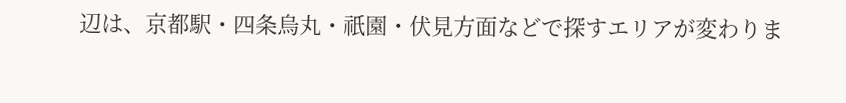辺は、京都駅・四条烏丸・祇園・伏見方面などで探すエリアが変わりま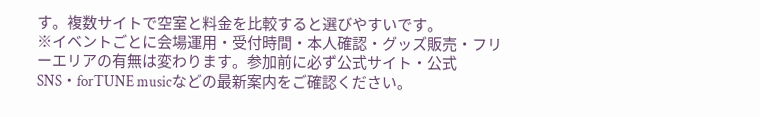す。複数サイトで空室と料金を比較すると選びやすいです。
※イベントごとに会場運用・受付時間・本人確認・グッズ販売・フリーエリアの有無は変わります。参加前に必ず公式サイト・公式SNS・forTUNE musicなどの最新案内をご確認ください。